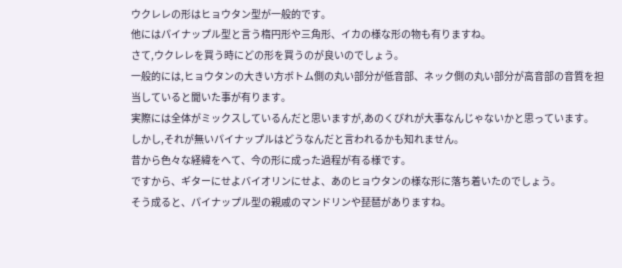ウクレレの形はヒョウタン型が一般的です。
他にはパイナップル型と言う楕円形や三角形、イカの様な形の物も有りますね。
さて,ウクレレを買う時にどの形を買うのが良いのでしょう。
一般的には,ヒョウタンの大きい方ボトム側の丸い部分が低音部、ネック側の丸い部分が高音部の音質を担当していると聞いた事が有ります。
実際には全体がミックスしているんだと思いますが,あのくびれが大事なんじゃないかと思っています。
しかし,それが無いパイナップルはどうなんだと言われるかも知れません。
昔から色々な経緯をへて、今の形に成った過程が有る様です。
ですから、ギターにせよバイオリンにせよ、あのヒョウタンの様な形に落ち着いたのでしょう。
そう成ると、パイナップル型の親戚のマンドリンや琵琶がありますね。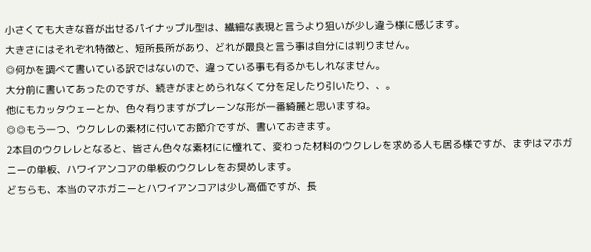小さくても大きな音が出せるパイナップル型は、繊細な表現と言うより狙いが少し違う様に感じます。
大きさにはそれぞれ特徴と、短所長所があり、どれが最良と言う事は自分には判りません。
◎何かを調べて書いている訳ではないので、違っている事も有るかもしれなません。
大分前に書いてあったのですが、続きがまとめられなくて分を足したり引いたり、、。
他にもカッタウェーとか、色々有りますがプレーンな形が一番綺麗と思いますね。
◎◎もう一つ、ウクレレの素材に付いてお節介ですが、書いておきます。
2本目のウクレレとなると、皆さん色々な素材にに憧れて、変わった材料のウクレレを求める人も居る様ですが、まずはマホガニーの単板、ハワイアンコアの単板のウクレレをお奨めします。
どちらも、本当のマホガニーとハワイアンコアは少し高価ですが、長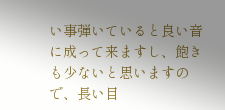い事弾いていると良い音に成って来ますし、飽きも少ないと思いますので、長い目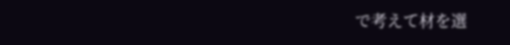で考えて材を選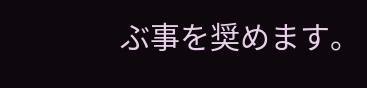ぶ事を奨めます。